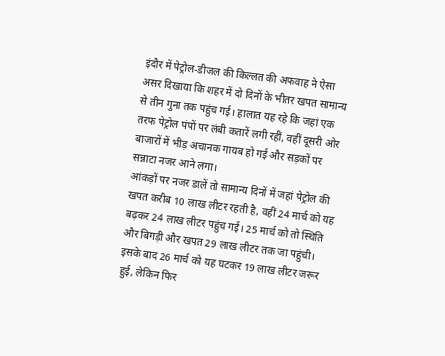इंदौर में पेट्रोल-डीजल की किल्लत की अफवाह ने ऐसा असर दिखाया कि शहर में दो दिनों के भीतर खपत सामान्य से तीन गुना तक पहुंच गई। हालात यह रहे कि जहां एक तरफ पेट्रोल पंपों पर लंबी कतारें लगी रहीं, वहीं दूसरी ओर बाजारों में भीड़ अचानक गायब हो गई और सड़कों पर सन्नाटा नजर आने लगा।
आंकड़ों पर नजर डालें तो सामान्य दिनों में जहां पेट्रोल की खपत करीब 10 लाख लीटर रहती है, वहीं 24 मार्च को यह बढ़कर 24 लाख लीटर पहुंच गई। 25 मार्च को तो स्थिति और बिगड़ी और खपत 29 लाख लीटर तक जा पहुंची। इसके बाद 26 मार्च को यह घटकर 19 लाख लीटर जरूर हुई, लेकिन फिर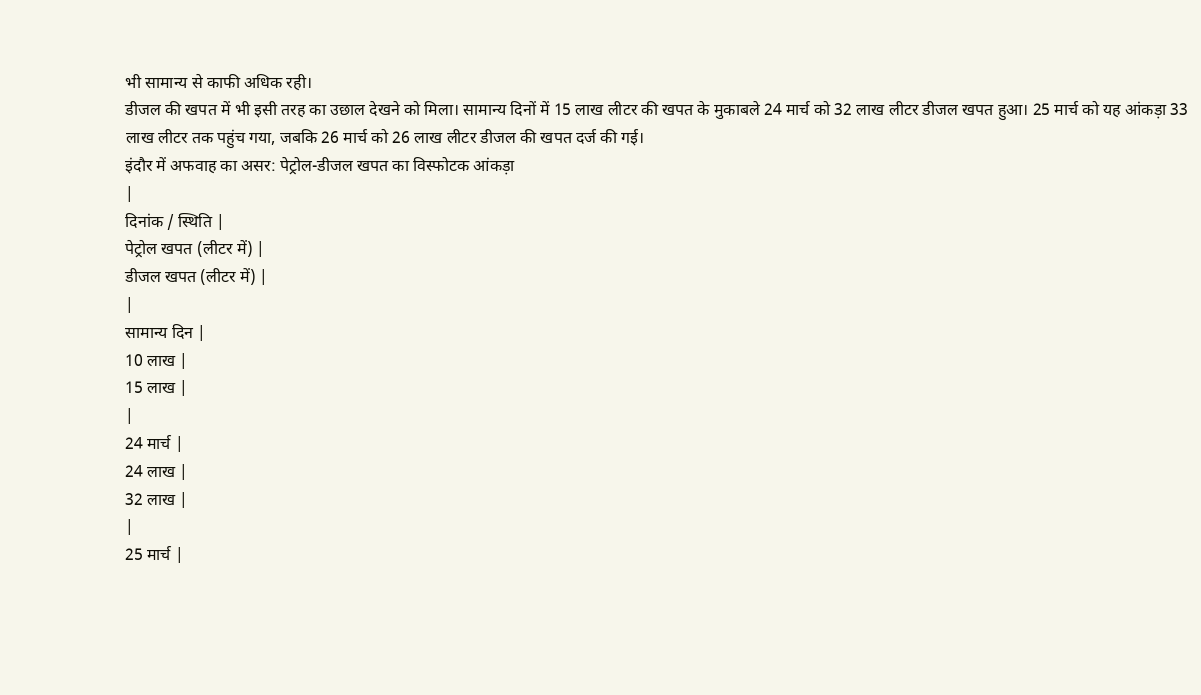भी सामान्य से काफी अधिक रही।
डीजल की खपत में भी इसी तरह का उछाल देखने को मिला। सामान्य दिनों में 15 लाख लीटर की खपत के मुकाबले 24 मार्च को 32 लाख लीटर डीजल खपत हुआ। 25 मार्च को यह आंकड़ा 33 लाख लीटर तक पहुंच गया, जबकि 26 मार्च को 26 लाख लीटर डीजल की खपत दर्ज की गई।
इंदौर में अफवाह का असर: पेट्रोल-डीजल खपत का विस्फोटक आंकड़ा
|
दिनांक / स्थिति |
पेट्रोल खपत (लीटर में) |
डीजल खपत (लीटर में) |
|
सामान्य दिन |
10 लाख |
15 लाख |
|
24 मार्च |
24 लाख |
32 लाख |
|
25 मार्च |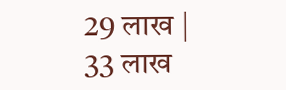29 लाख |
33 लाख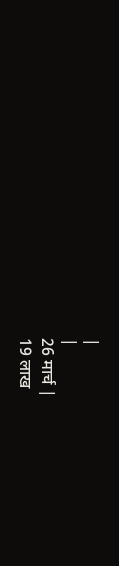|
|
26 मार्च |
19 लाख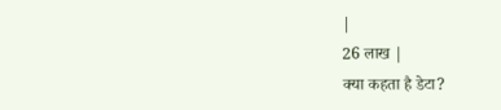|
26 लाख |
क्या कहता है डेटा?